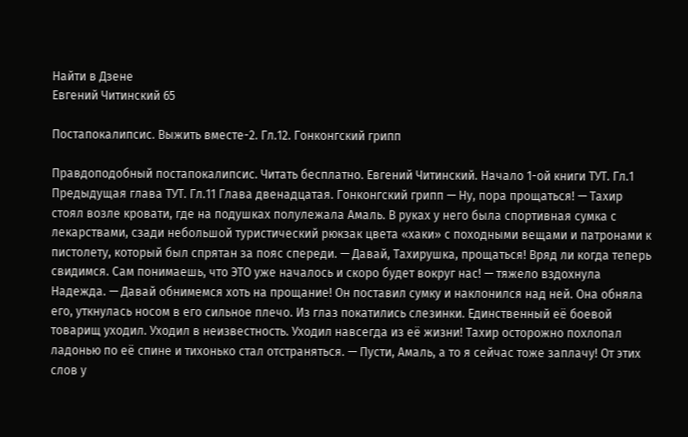Найти в Дзене
Евгений Читинский 65

Постапокалипсис. Выжить вместе-2. Гл.12. Гонконгский грипп

Правдоподобный постапокалипсис. Читать бесплатно. Евгений Читинский. Начало 1-ой книги ТУТ. Гл.1 Предыдущая глава ТУТ. Гл.11 Глава двенадцатая. Гонконгский грипп — Ну, пора прощаться! — Тахир стоял возле кровати, где на подушках полулежала Амаль. В руках у него была спортивная сумка с лекарствами, сзади небольшой туристический рюкзак цвета «хаки» с походными вещами и патронами к пистолету, который был спрятан за пояс спереди. — Давай, Тахирушка, прощаться! Вряд ли когда теперь свидимся. Сам понимаешь, что ЭТО уже началось и скоро будет вокруг нас! — тяжело вздохнула Надежда. — Давай обнимемся хоть на прощание! Он поставил сумку и наклонился над ней. Она обняла его, уткнулась носом в его сильное плечо. Из глаз покатились слезинки. Единственный её боевой товарищ уходил. Уходил в неизвестность. Уходил навсегда из её жизни! Тахир осторожно похлопал ладонью по её спине и тихонько стал отстраняться. — Пусти, Амаль, а то я сейчас тоже заплачу! От этих слов у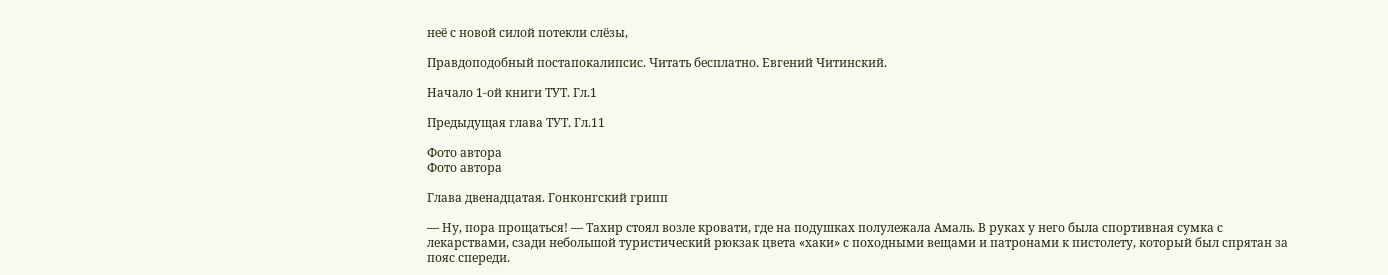неё с новой силой потекли слёзы,

Правдоподобный постапокалипсис. Читать бесплатно. Евгений Читинский.

Начало 1-ой книги ТУТ. Гл.1

Предыдущая глава ТУТ. Гл.11

Фото автора
Фото автора

Глава двенадцатая. Гонконгский грипп

— Ну, пора прощаться! — Тахир стоял возле кровати, где на подушках полулежала Амаль. В руках у него была спортивная сумка с лекарствами, сзади небольшой туристический рюкзак цвета «хаки» с походными вещами и патронами к пистолету, который был спрятан за пояс спереди.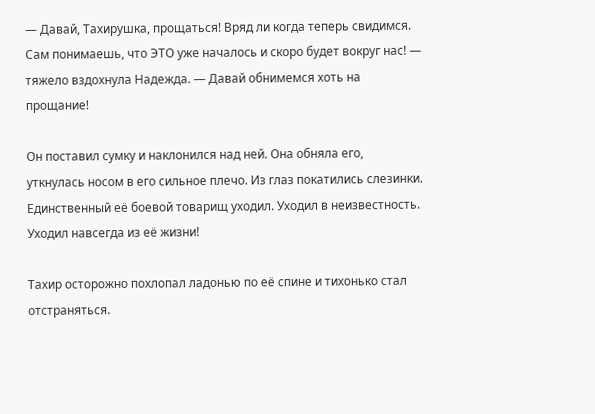— Давай, Тахирушка, прощаться! Вряд ли когда теперь свидимся. Сам понимаешь, что ЭТО уже началось и скоро будет вокруг нас! — тяжело вздохнула Надежда. — Давай обнимемся хоть на прощание!

Он поставил сумку и наклонился над ней. Она обняла его, уткнулась носом в его сильное плечо. Из глаз покатились слезинки. Единственный её боевой товарищ уходил. Уходил в неизвестность. Уходил навсегда из её жизни!

Тахир осторожно похлопал ладонью по её спине и тихонько стал отстраняться.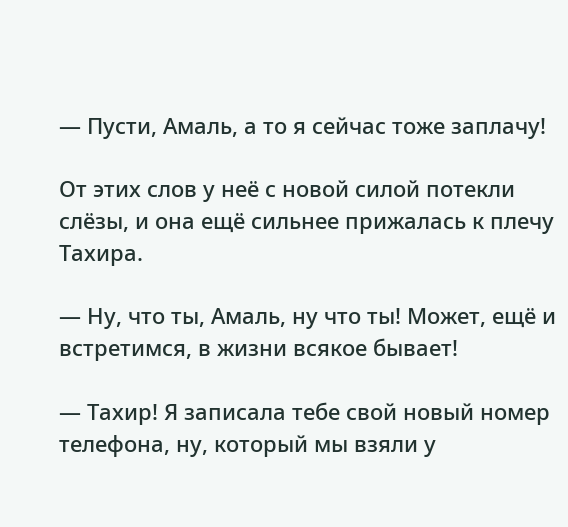— Пусти, Амаль, а то я сейчас тоже заплачу!

От этих слов у неё с новой силой потекли слёзы, и она ещё сильнее прижалась к плечу Тахира.

— Ну, что ты, Амаль, ну что ты! Может, ещё и встретимся, в жизни всякое бывает!

— Тахир! Я записала тебе свой новый номер телефона, ну, который мы взяли у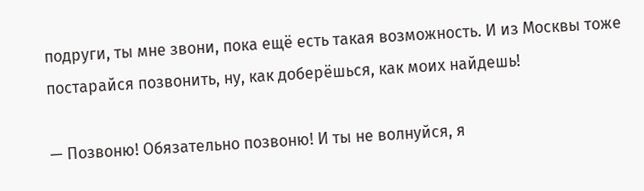подруги, ты мне звони, пока ещё есть такая возможность. И из Москвы тоже постарайся позвонить, ну, как доберёшься, как моих найдешь!

— Позвоню! Обязательно позвоню! И ты не волнуйся, я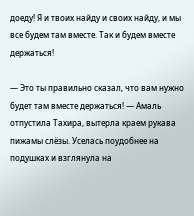доеду! Я и твоих найду и своих найду, и мы все будем там вместе. Так и будем вместе держаться!

— Это ты правильно сказал, что вам нужно будет там вместе держаться! — Амаль отпустила Тахира, вытерла краем рукава пижамы слёзы. Уселась поудобнее на подушках и взглянула на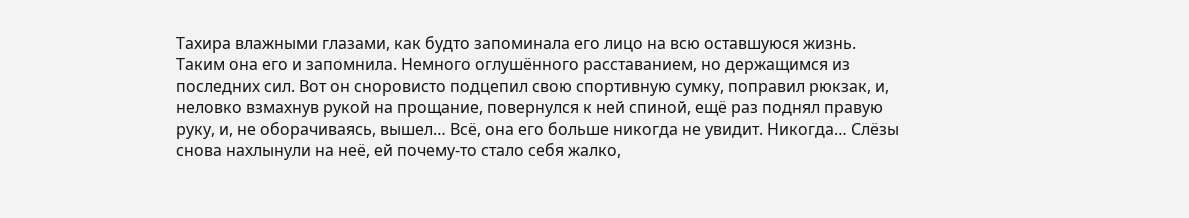Тахира влажными глазами, как будто запоминала его лицо на всю оставшуюся жизнь. Таким она его и запомнила. Немного оглушённого расставанием, но держащимся из последних сил. Вот он сноровисто подцепил свою спортивную сумку, поправил рюкзак, и, неловко взмахнув рукой на прощание, повернулся к ней спиной, ещё раз поднял правую руку, и, не оборачиваясь, вышел… Всё, она его больше никогда не увидит. Никогда… Слёзы снова нахлынули на неё, ей почему-то стало себя жалко,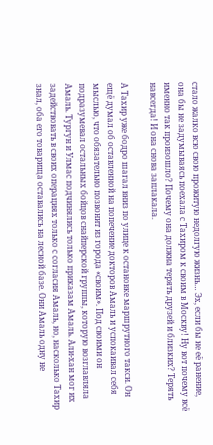стало жалко всю свою прожитую недолгую жизнь… Эх, если бы не её ранение, она бы не задумываясь поехала с Тахиром к своим в Москву! Ну вот почему всё именно так произошло? Почему она должна терять друзей и близких? Терять навсегда! И она снова заплакала.

А Тахир уже бодро шагал вниз по улице к остановке маршрутного такси. Он ещё думал об оставленной на попечение докторов Амаль и успокаивал себя мыслью, что обязательно позвонит из города «своим». Под своими он подразумевал остальных бойцов снайперской группы, которую возглавляла Амаль. Тургун и Улмас подчинялись только приказам Амаль. Али-хан мог их задействовать в своих операциях только с согласия Амаль, но, насколько Тахир знал, оба его товарища оставались на лесной базе. Они Амаль одну не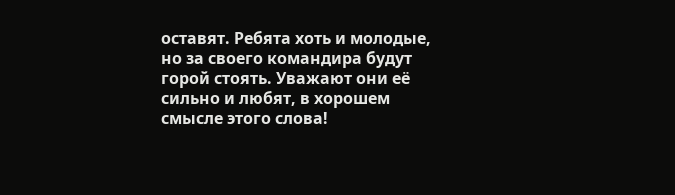оставят. Ребята хоть и молодые, но за своего командира будут горой стоять. Уважают они её сильно и любят, в хорошем смысле этого слова!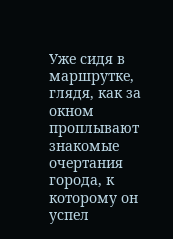Уже сидя в маршрутке, глядя, как за окном проплывают знакомые очертания города, к которому он успел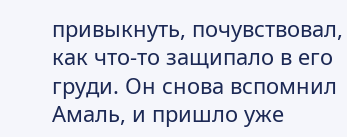привыкнуть, почувствовал, как что-то защипало в его груди. Он снова вспомнил Амаль, и пришло уже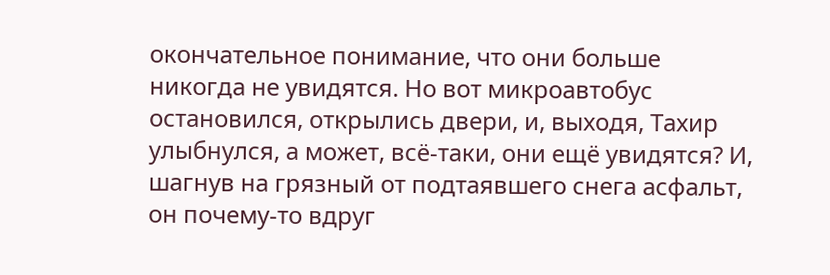окончательное понимание, что они больше никогда не увидятся. Но вот микроавтобус остановился, открылись двери, и, выходя, Тахир улыбнулся, а может, всё-таки, они ещё увидятся? И, шагнув на грязный от подтаявшего снега асфальт, он почему-то вдруг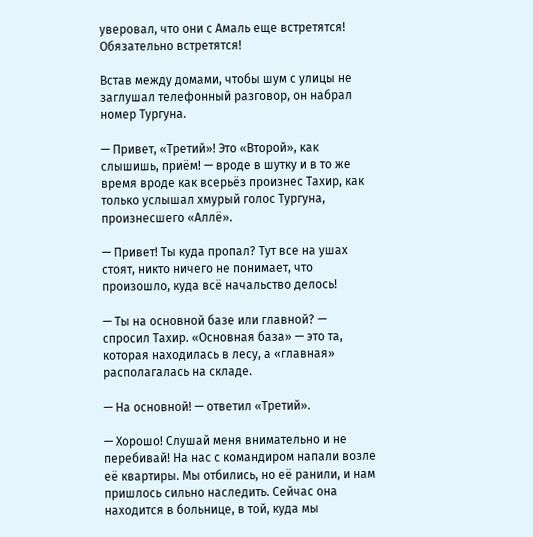уверовал, что они с Амаль еще встретятся! Обязательно встретятся!

Встав между домами, чтобы шум с улицы не заглушал телефонный разговор, он набрал номер Тургуна.

— Привет, «Третий»! Это «Второй», как слышишь, приём! — вроде в шутку и в то же время вроде как всерьёз произнес Тахир, как только услышал хмурый голос Тургуна, произнесшего «Аллё».

— Привет! Ты куда пропал? Тут все на ушах стоят, никто ничего не понимает, что произошло, куда всё начальство делось!

— Ты на основной базе или главной? — спросил Тахир. «Основная база» — это та, которая находилась в лесу, а «главная» располагалась на складе.

— На основной! — ответил «Третий».

— Хорошо! Слушай меня внимательно и не перебивай! На нас с командиром напали возле её квартиры. Мы отбились, но её ранили, и нам пришлось сильно наследить. Сейчас она находится в больнице, в той, куда мы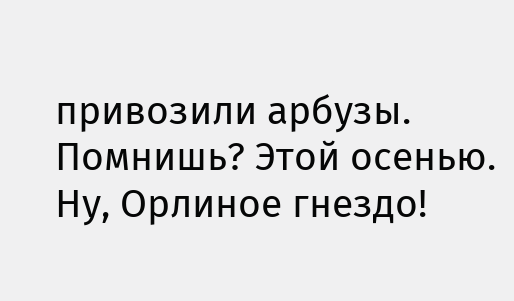привозили арбузы. Помнишь? Этой осенью. Ну, Орлиное гнездо!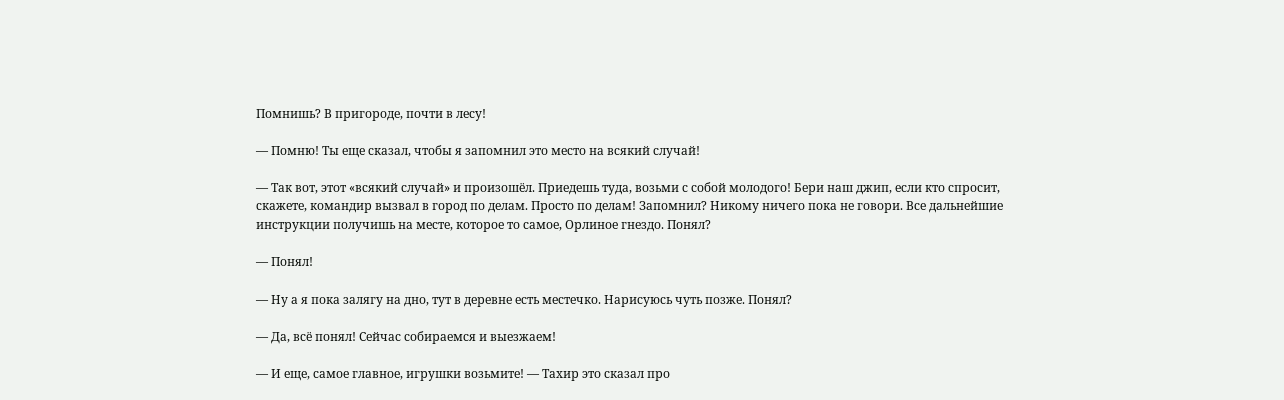Помнишь? В пригороде, почти в лесу!

— Помню! Ты еще сказал, чтобы я запомнил это место на всякий случай!

— Так вот, этот «всякий случай» и произошёл. Приедешь туда, возьми с собой молодого! Бери наш джип, если кто спросит, скажете, командир вызвал в город по делам. Просто по делам! Запомнил? Никому ничего пока не говори. Все дальнейшие инструкции получишь на месте, которое то самое, Орлиное гнездо. Понял?

— Понял!

— Ну а я пока залягу на дно, тут в деревне есть местечко. Нарисуюсь чуть позже. Понял?

— Да, всё понял! Сейчас собираемся и выезжаем!

— И еще, самое главное, игрушки возьмите! — Тахир это сказал про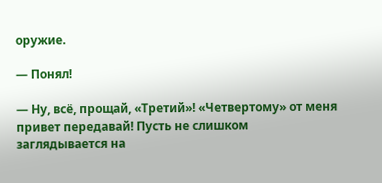оружие.

— Понял!

— Ну, всё, прощай, «Третий»! «Четвертому» от меня привет передавай! Пусть не слишком заглядывается на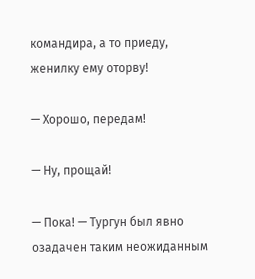командира, а то приеду, женилку ему оторву!

— Хорошо, передам!

— Ну, прощай!

— Пока! — Тургун был явно озадачен таким неожиданным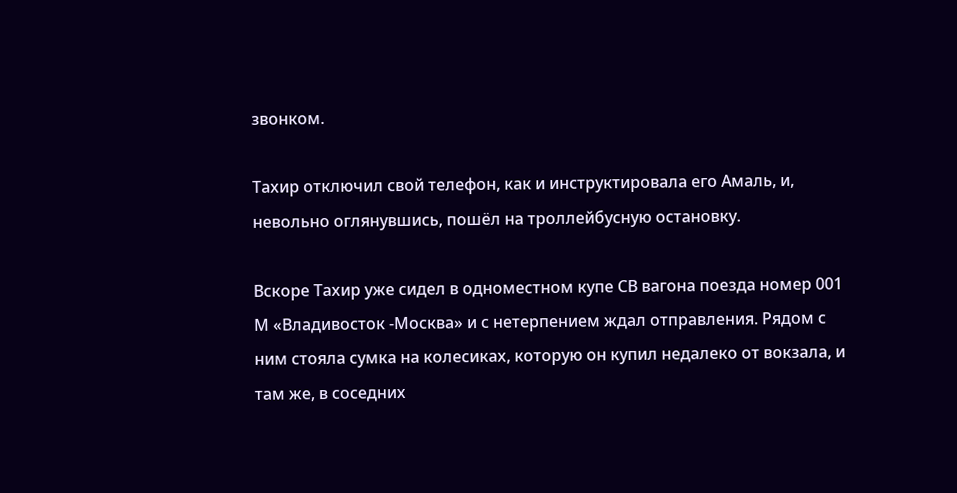звонком.

Тахир отключил свой телефон, как и инструктировала его Амаль, и, невольно оглянувшись, пошёл на троллейбусную остановку.

Вскоре Тахир уже сидел в одноместном купе СВ вагона поезда номер 001 М «Владивосток -Москва» и с нетерпением ждал отправления. Рядом с ним стояла сумка на колесиках, которую он купил недалеко от вокзала, и там же, в соседних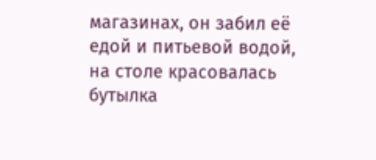магазинах, он забил её едой и питьевой водой, на столе красовалась бутылка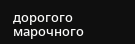дорогого марочного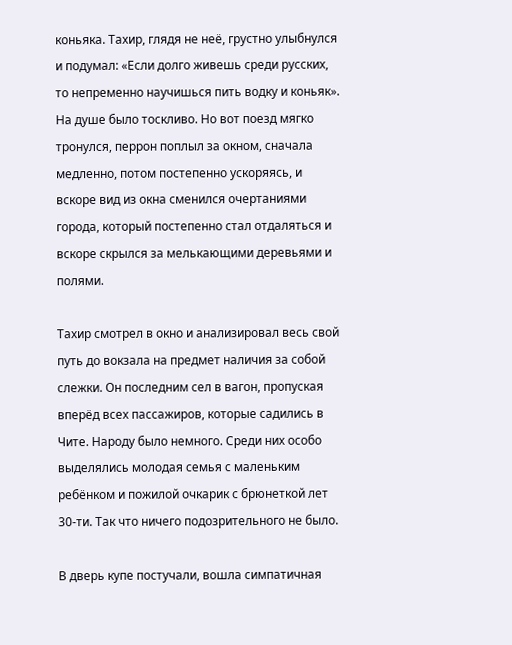коньяка. Тахир, глядя не неё, грустно улыбнулся и подумал: «Если долго живешь среди русских, то непременно научишься пить водку и коньяк». На душе было тоскливо. Но вот поезд мягко тронулся, перрон поплыл за окном, сначала медленно, потом постепенно ускоряясь, и вскоре вид из окна сменился очертаниями города, который постепенно стал отдаляться и вскоре скрылся за мелькающими деревьями и полями.

Тахир смотрел в окно и анализировал весь свой путь до вокзала на предмет наличия за собой слежки. Он последним сел в вагон, пропуская вперёд всех пассажиров, которые садились в Чите. Народу было немного. Среди них особо выделялись молодая семья с маленьким ребёнком и пожилой очкарик с брюнеткой лет 30-ти. Так что ничего подозрительного не было.

В дверь купе постучали, вошла симпатичная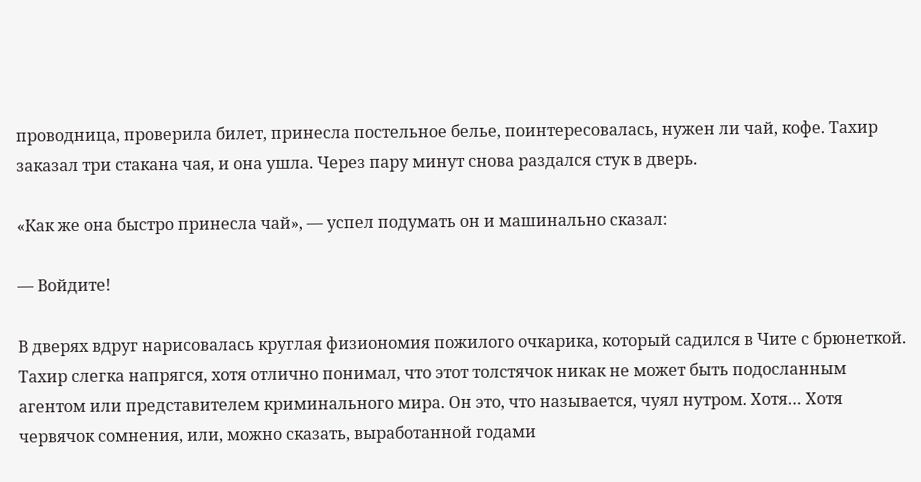проводница, проверила билет, принесла постельное белье, поинтересовалась, нужен ли чай, кофе. Тахир заказал три стакана чая, и она ушла. Через пару минут снова раздался стук в дверь.

«Как же она быстро принесла чай», — успел подумать он и машинально сказал:

— Войдите!

В дверях вдруг нарисовалась круглая физиономия пожилого очкарика, который садился в Чите с брюнеткой. Тахир слегка напрягся, хотя отлично понимал, что этот толстячок никак не может быть подосланным агентом или представителем криминального мира. Он это, что называется, чуял нутром. Хотя… Хотя червячок сомнения, или, можно сказать, выработанной годами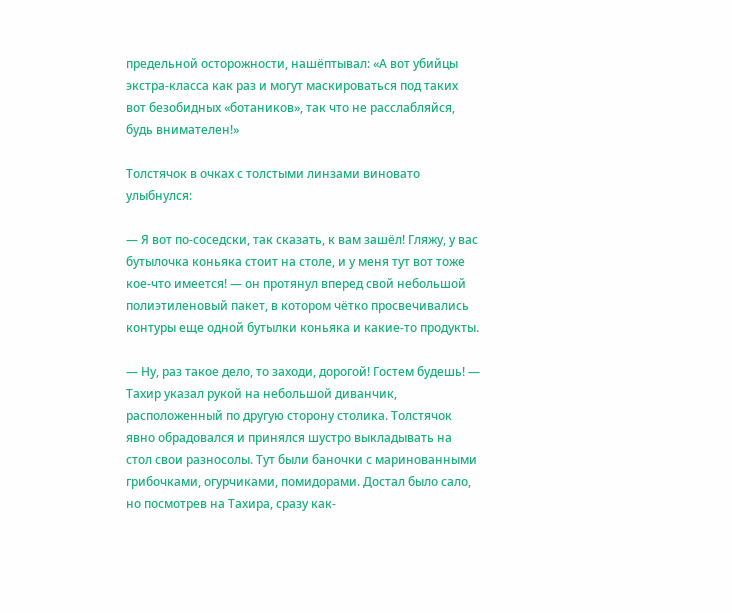предельной осторожности, нашёптывал: «А вот убийцы экстра-класса как раз и могут маскироваться под таких вот безобидных «ботаников», так что не расслабляйся, будь внимателен!»

Толстячок в очках с толстыми линзами виновато улыбнулся:

— Я вот по-соседски, так сказать, к вам зашёл! Гляжу, у вас бутылочка коньяка стоит на столе, и у меня тут вот тоже кое-что имеется! — он протянул вперед свой небольшой полиэтиленовый пакет, в котором чётко просвечивались контуры еще одной бутылки коньяка и какие-то продукты.

— Ну, раз такое дело, то заходи, дорогой! Гостем будешь! — Тахир указал рукой на небольшой диванчик, расположенный по другую сторону столика. Толстячок явно обрадовался и принялся шустро выкладывать на стол свои разносолы. Тут были баночки с маринованными грибочками, огурчиками, помидорами. Достал было сало, но посмотрев на Тахира, сразу как-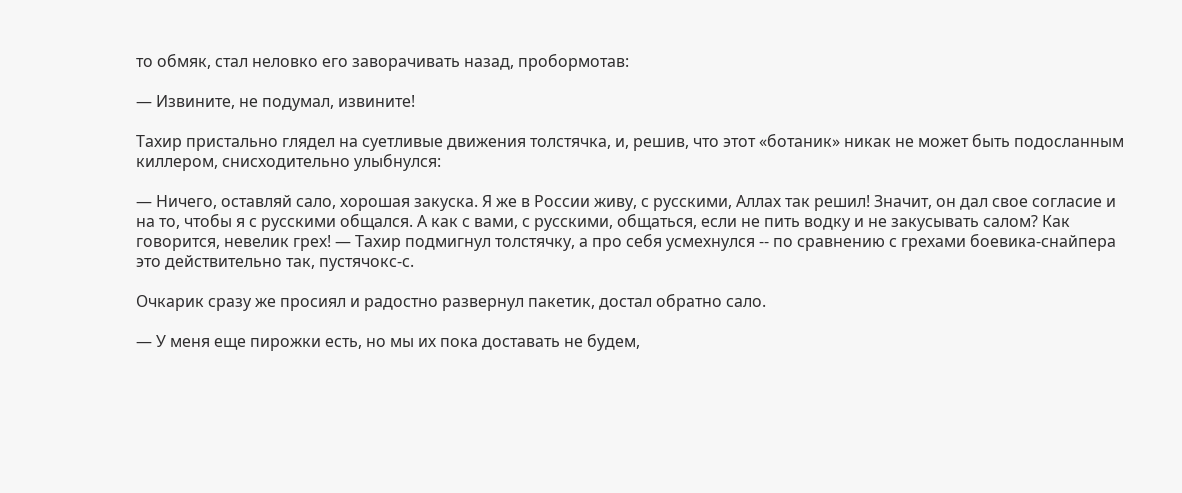то обмяк, стал неловко его заворачивать назад, пробормотав:

— Извините, не подумал, извините!

Тахир пристально глядел на суетливые движения толстячка, и, решив, что этот «ботаник» никак не может быть подосланным киллером, снисходительно улыбнулся:

— Ничего, оставляй сало, хорошая закуска. Я же в России живу, с русскими, Аллах так решил! Значит, он дал свое согласие и на то, чтобы я с русскими общался. А как с вами, с русскими, общаться, если не пить водку и не закусывать салом? Как говорится, невелик грех! — Тахир подмигнул толстячку, а про себя усмехнулся -- по сравнению с грехами боевика-снайпера это действительно так, пустячокс-с.

Очкарик сразу же просиял и радостно развернул пакетик, достал обратно сало.

— У меня еще пирожки есть, но мы их пока доставать не будем,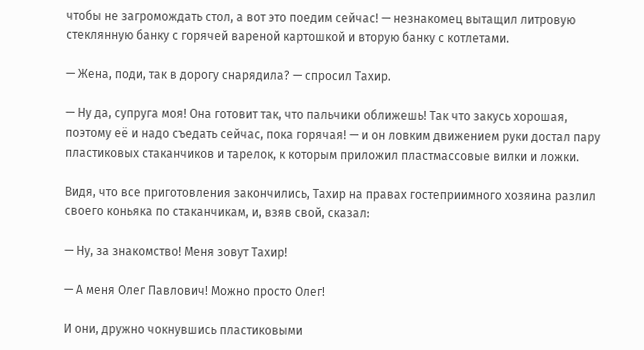чтобы не загромождать стол, а вот это поедим сейчас! — незнакомец вытащил литровую стеклянную банку с горячей вареной картошкой и вторую банку с котлетами.

— Жена, поди, так в дорогу снарядила? — спросил Тахир.

— Ну да, супруга моя! Она готовит так, что пальчики оближешь! Так что закусь хорошая, поэтому её и надо съедать сейчас, пока горячая! — и он ловким движением руки достал пару пластиковых стаканчиков и тарелок, к которым приложил пластмассовые вилки и ложки.

Видя, что все приготовления закончились, Тахир на правах гостеприимного хозяина разлил своего коньяка по стаканчикам, и, взяв свой, сказал:

— Ну, за знакомство! Меня зовут Тахир!

— А меня Олег Павлович! Можно просто Олег!

И они, дружно чокнувшись пластиковыми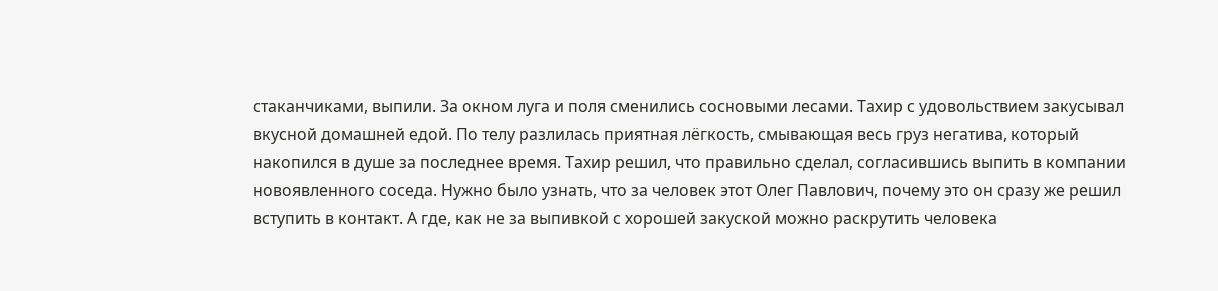стаканчиками, выпили. За окном луга и поля сменились сосновыми лесами. Тахир с удовольствием закусывал вкусной домашней едой. По телу разлилась приятная лёгкость, смывающая весь груз негатива, который накопился в душе за последнее время. Тахир решил, что правильно сделал, согласившись выпить в компании новоявленного соседа. Нужно было узнать, что за человек этот Олег Павлович, почему это он сразу же решил вступить в контакт. А где, как не за выпивкой с хорошей закуской можно раскрутить человека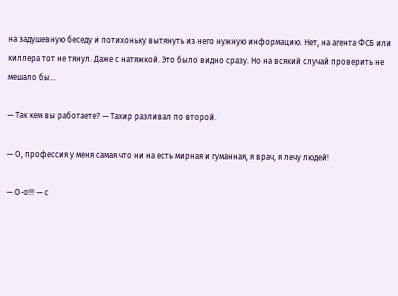на задушевную беседу и потихоньку вытянуть из него нужную информацию. Нет, на агента ФСБ или киллера тот не тянул. Даже с натяжкой. Это было видно сразу. Но на всякий случай проверить не мешало бы…

— Так кем вы работаете? — Тахир разливал по второй.

— О, профессия у меня самая что ни на есть мирная и гуманная, я врач, я лечу людей!

— О-о!!! — с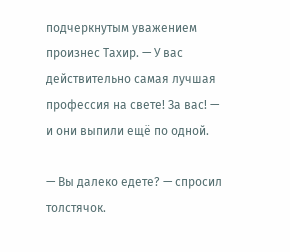подчеркнутым уважением произнес Тахир. — У вас действительно самая лучшая профессия на свете! За вас! — и они выпили ещё по одной.

— Вы далеко едете? — спросил толстячок.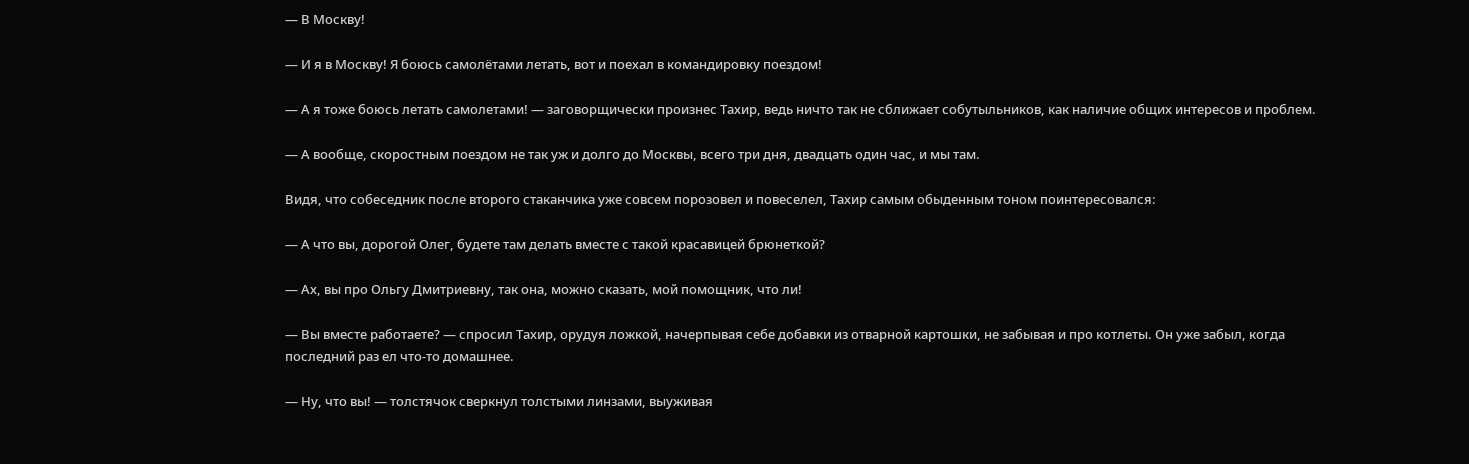— В Москву!

— И я в Москву! Я боюсь самолётами летать, вот и поехал в командировку поездом!

— А я тоже боюсь летать самолетами! — заговорщически произнес Тахир, ведь ничто так не сближает собутыльников, как наличие общих интересов и проблем.

— А вообще, скоростным поездом не так уж и долго до Москвы, всего три дня, двадцать один час, и мы там.

Видя, что собеседник после второго стаканчика уже совсем порозовел и повеселел, Тахир самым обыденным тоном поинтересовался:

— А что вы, дорогой Олег, будете там делать вместе с такой красавицей брюнеткой?

— Ах, вы про Ольгу Дмитриевну, так она, можно сказать, мой помощник, что ли!

— Вы вместе работаете? — спросил Тахир, орудуя ложкой, начерпывая себе добавки из отварной картошки, не забывая и про котлеты. Он уже забыл, когда последний раз ел что-то домашнее.

— Ну, что вы! — толстячок сверкнул толстыми линзами, выуживая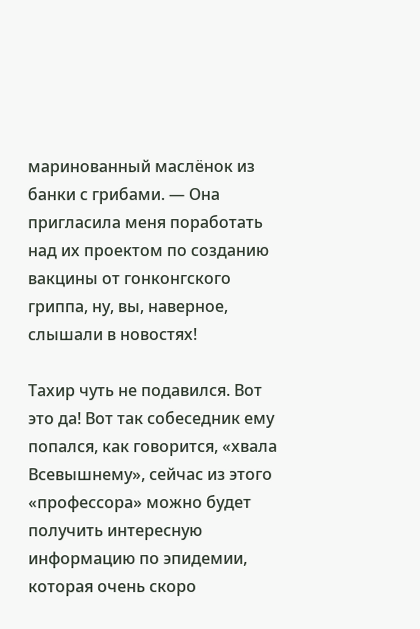маринованный маслёнок из банки с грибами. — Она пригласила меня поработать над их проектом по созданию вакцины от гонконгского гриппа, ну, вы, наверное, слышали в новостях!

Тахир чуть не подавился. Вот это да! Вот так собеседник ему попался, как говорится, «хвала Всевышнему», сейчас из этого «профессора» можно будет получить интересную информацию по эпидемии, которая очень скоро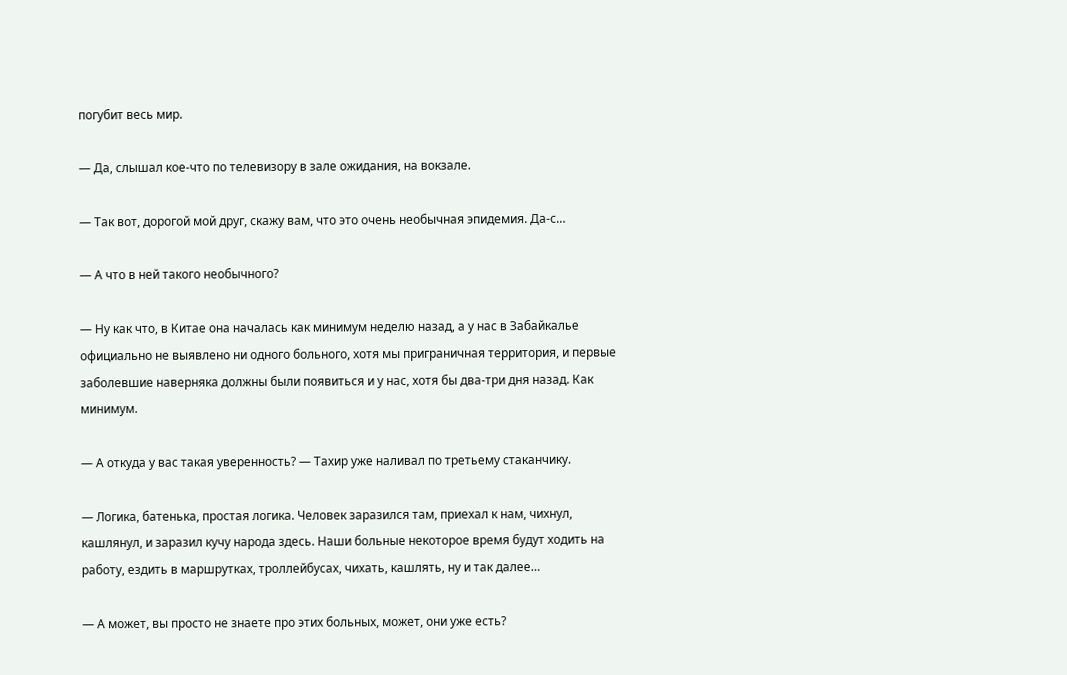погубит весь мир.

— Да, слышал кое-что по телевизору в зале ожидания, на вокзале.

— Так вот, дорогой мой друг, скажу вам, что это очень необычная эпидемия. Да-с…

— А что в ней такого необычного?

— Ну как что, в Китае она началась как минимум неделю назад, а у нас в Забайкалье официально не выявлено ни одного больного, хотя мы приграничная территория, и первые заболевшие наверняка должны были появиться и у нас, хотя бы два-три дня назад. Как минимум.

— А откуда у вас такая уверенность? — Тахир уже наливал по третьему стаканчику.

— Логика, батенька, простая логика. Человек заразился там, приехал к нам, чихнул, кашлянул, и заразил кучу народа здесь. Наши больные некоторое время будут ходить на работу, ездить в маршрутках, троллейбусах, чихать, кашлять, ну и так далее…

— А может, вы просто не знаете про этих больных, может, они уже есть?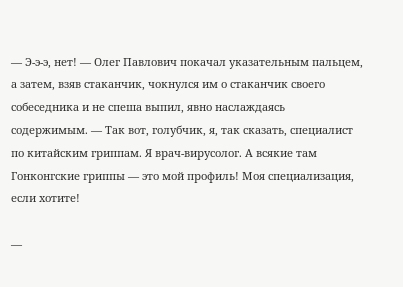— Э-э-э, нет! — Олег Павлович покачал указательным пальцем, а затем, взяв стаканчик, чокнулся им о стаканчик своего собеседника и не спеша выпил, явно наслаждаясь содержимым. — Так вот, голубчик, я, так сказать, специалист по китайским гриппам. Я врач-вирусолог. А всякие там Гонконгские гриппы — это мой профиль! Моя специализация, если хотите!

—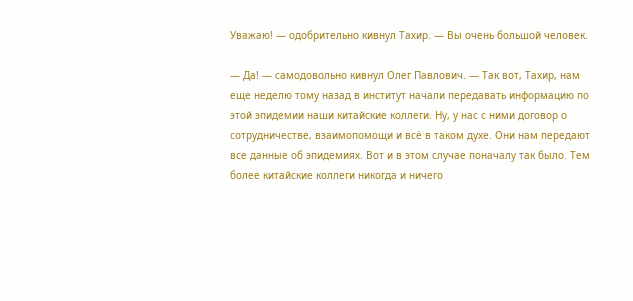Уважаю! — одобрительно кивнул Тахир. — Вы очень большой человек.

— Да! — самодовольно кивнул Олег Павлович. — Так вот, Тахир, нам еще неделю тому назад в институт начали передавать информацию по этой эпидемии наши китайские коллеги. Ну, у нас с ними договор о сотрудничестве, взаимопомощи и всё в таком духе. Они нам передают все данные об эпидемиях. Вот и в этом случае поначалу так было. Тем более китайские коллеги никогда и ничего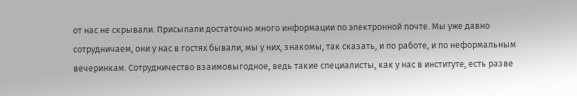от нас не скрывали. Присылали достаточно много информации по электронной почте. Мы уже давно сотрудничаем, они у нас в гостях бывали, мы у них, знакомы, так сказать, и по работе, и по неформальным вечеринкам. Сотрудничество взаимовыгодное, ведь такие специалисты, как у нас в институте, есть разве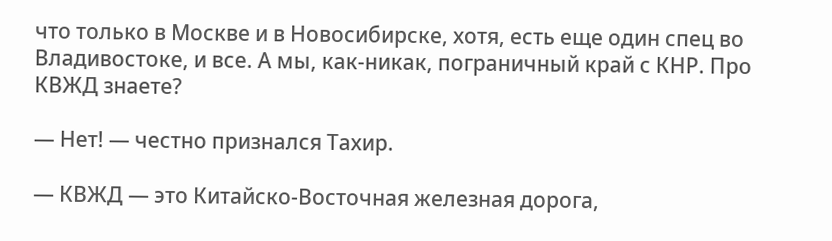что только в Москве и в Новосибирске, хотя, есть еще один спец во Владивостоке, и все. А мы, как-никак, пограничный край с КНР. Про КВЖД знаете?

— Нет! — честно признался Тахир.

— КВЖД — это Китайско-Восточная железная дорога,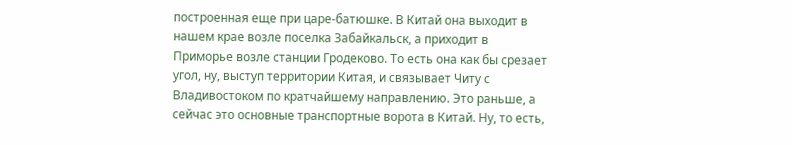построенная еще при царе-батюшке. В Китай она выходит в нашем крае возле поселка Забайкальск, а приходит в Приморье возле станции Гродеково. То есть она как бы срезает угол, ну, выступ территории Китая, и связывает Читу с Владивостоком по кратчайшему направлению. Это раньше, а сейчас это основные транспортные ворота в Китай. Ну, то есть,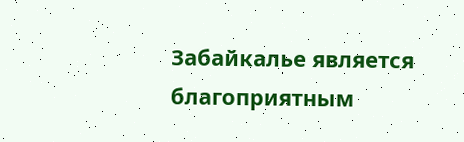Забайкалье является благоприятным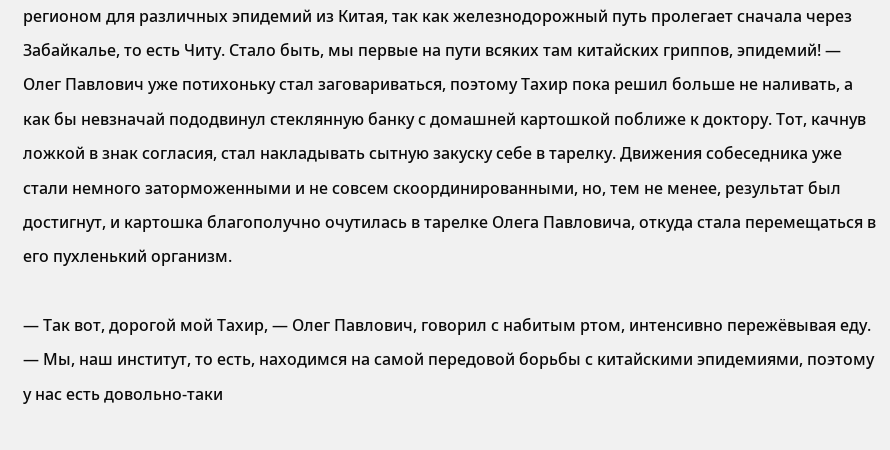регионом для различных эпидемий из Китая, так как железнодорожный путь пролегает сначала через Забайкалье, то есть Читу. Стало быть, мы первые на пути всяких там китайских гриппов, эпидемий! — Олег Павлович уже потихоньку стал заговариваться, поэтому Тахир пока решил больше не наливать, а как бы невзначай пододвинул стеклянную банку с домашней картошкой поближе к доктору. Тот, качнув ложкой в знак согласия, стал накладывать сытную закуску себе в тарелку. Движения собеседника уже стали немного заторможенными и не совсем скоординированными, но, тем не менее, результат был достигнут, и картошка благополучно очутилась в тарелке Олега Павловича, откуда стала перемещаться в его пухленький организм.

— Так вот, дорогой мой Тахир, — Олег Павлович, говорил с набитым ртом, интенсивно пережёвывая еду. — Мы, наш институт, то есть, находимся на самой передовой борьбы с китайскими эпидемиями, поэтому у нас есть довольно-таки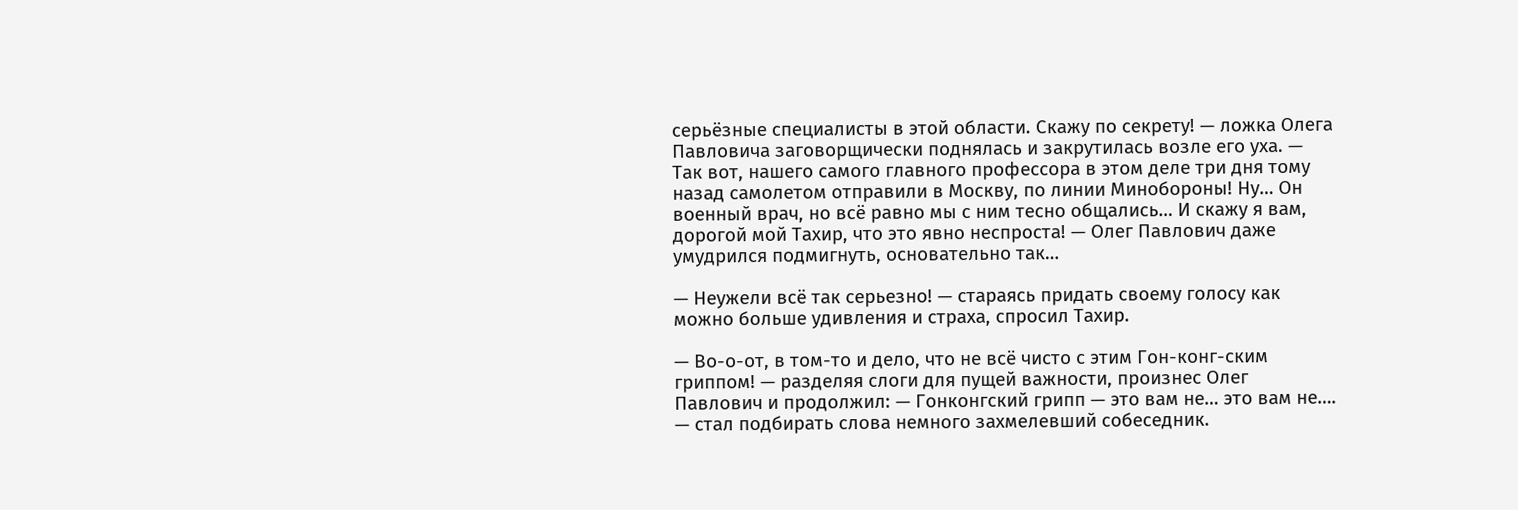серьёзные специалисты в этой области. Скажу по секрету! — ложка Олега Павловича заговорщически поднялась и закрутилась возле его уха. — Так вот, нашего самого главного профессора в этом деле три дня тому назад самолетом отправили в Москву, по линии Минобороны! Ну… Он военный врач, но всё равно мы с ним тесно общались… И скажу я вам, дорогой мой Тахир, что это явно неспроста! — Олег Павлович даже умудрился подмигнуть, основательно так…

— Неужели всё так серьезно! — стараясь придать своему голосу как можно больше удивления и страха, спросил Тахир.

— Во-о-от, в том-то и дело, что не всё чисто с этим Гон-конг-ским гриппом! — разделяя слоги для пущей важности, произнес Олег Павлович и продолжил: — Гонконгский грипп — это вам не… это вам не…. — стал подбирать слова немного захмелевший собеседник.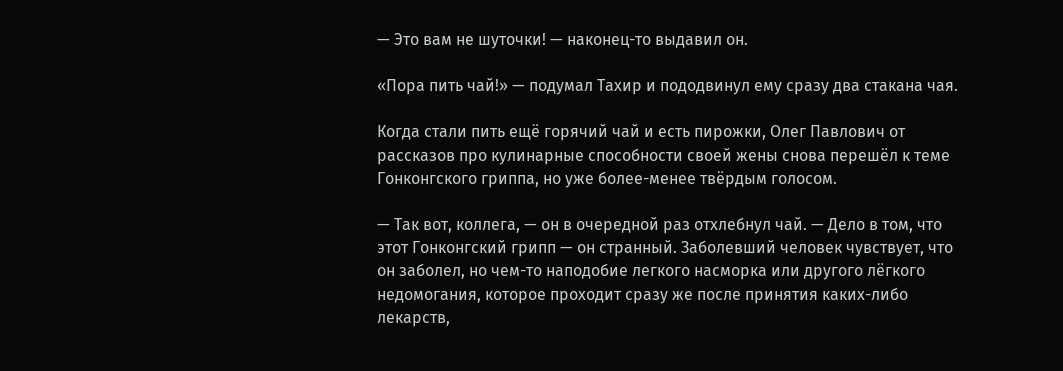— Это вам не шуточки! — наконец-то выдавил он.

«Пора пить чай!» — подумал Тахир и пододвинул ему сразу два стакана чая.

Когда стали пить ещё горячий чай и есть пирожки, Олег Павлович от рассказов про кулинарные способности своей жены снова перешёл к теме Гонконгского гриппа, но уже более-менее твёрдым голосом.

— Так вот, коллега, — он в очередной раз отхлебнул чай. — Дело в том, что этот Гонконгский грипп — он странный. Заболевший человек чувствует, что он заболел, но чем-то наподобие легкого насморка или другого лёгкого недомогания, которое проходит сразу же после принятия каких-либо лекарств,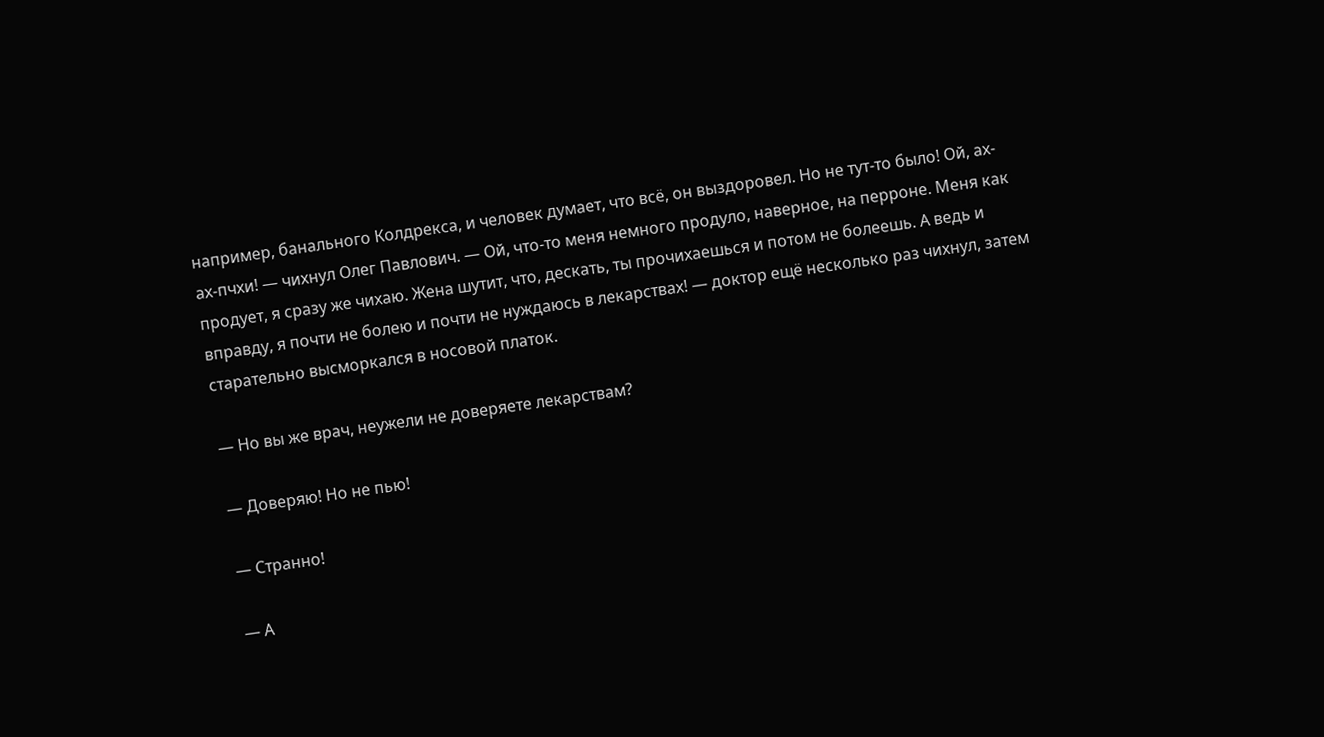например, банального Колдрекса, и человек думает, что всё, он выздоровел. Но не тут-то было! Ой, ах-ах-пчхи! — чихнул Олег Павлович. — Ой, что-то меня немного продуло, наверное, на перроне. Меня как продует, я сразу же чихаю. Жена шутит, что, дескать, ты прочихаешься и потом не болеешь. А ведь и вправду, я почти не болею и почти не нуждаюсь в лекарствах! — доктор ещё несколько раз чихнул, затем старательно высморкался в носовой платок.

— Но вы же врач, неужели не доверяете лекарствам?

— Доверяю! Но не пью!

— Странно!

— А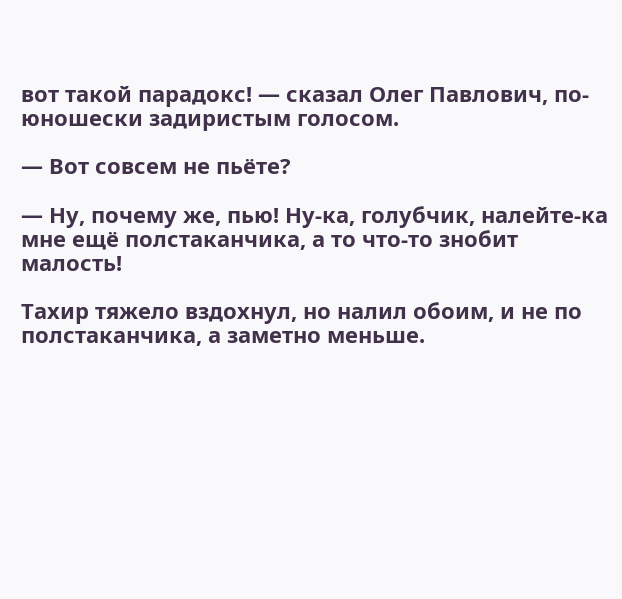вот такой парадокс! — сказал Олег Павлович, по-юношески задиристым голосом.

— Вот совсем не пьёте?

— Ну, почему же, пью! Ну-ка, голубчик, налейте-ка мне ещё полстаканчика, а то что-то знобит малость!

Тахир тяжело вздохнул, но налил обоим, и не по полстаканчика, а заметно меньше.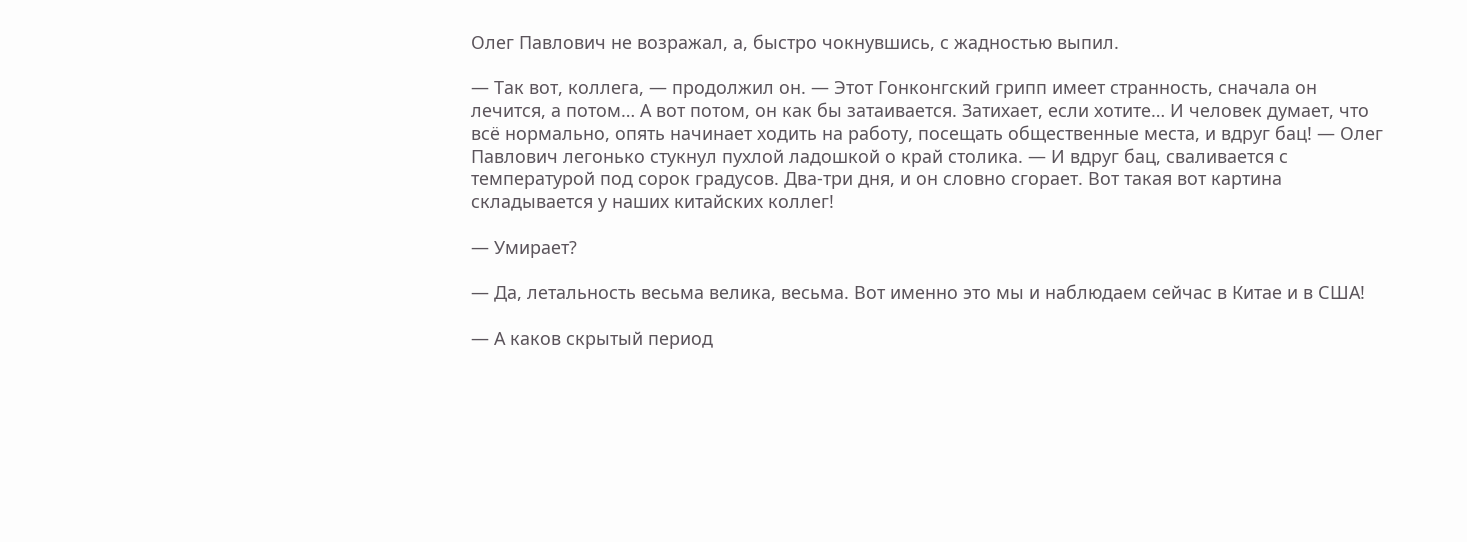Олег Павлович не возражал, а, быстро чокнувшись, с жадностью выпил.

— Так вот, коллега, — продолжил он. — Этот Гонконгский грипп имеет странность, сначала он лечится, а потом… А вот потом, он как бы затаивается. Затихает, если хотите… И человек думает, что всё нормально, опять начинает ходить на работу, посещать общественные места, и вдруг бац! — Олег Павлович легонько стукнул пухлой ладошкой о край столика. — И вдруг бац, сваливается с температурой под сорок градусов. Два-три дня, и он словно сгорает. Вот такая вот картина складывается у наших китайских коллег!

— Умирает?

— Да, летальность весьма велика, весьма. Вот именно это мы и наблюдаем сейчас в Китае и в США!

— А каков скрытый период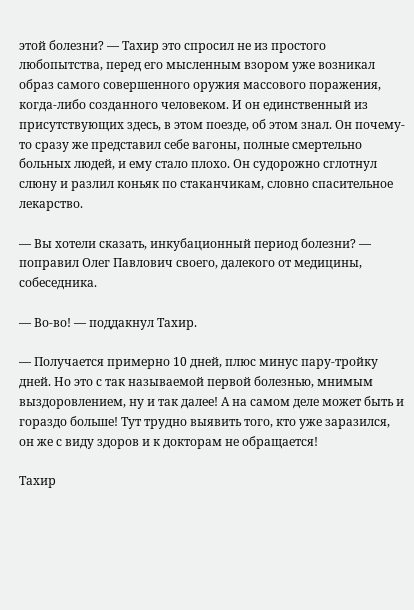этой болезни? — Тахир это спросил не из простого любопытства, перед его мысленным взором уже возникал образ самого совершенного оружия массового поражения, когда-либо созданного человеком. И он единственный из присутствующих здесь, в этом поезде, об этом знал. Он почему-то сразу же представил себе вагоны, полные смертельно больных людей, и ему стало плохо. Он судорожно сглотнул слюну и разлил коньяк по стаканчикам, словно спасительное лекарство.

— Вы хотели сказать, инкубационный период болезни? — поправил Олег Павлович своего, далекого от медицины, собеседника.

— Во-во! — поддакнул Тахир.

— Получается примерно 10 дней, плюс минус пару-тройку дней. Но это с так называемой первой болезнью, мнимым выздоровлением, ну и так далее! А на самом деле может быть и гораздо больше! Тут трудно выявить того, кто уже заразился, он же с виду здоров и к докторам не обращается!

Тахир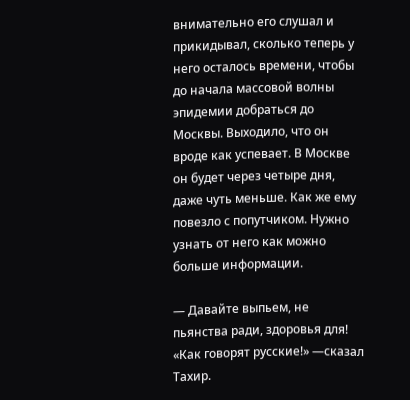внимательно его слушал и прикидывал, сколько теперь у него осталось времени, чтобы до начала массовой волны эпидемии добраться до Москвы. Выходило, что он вроде как успевает. В Москве он будет через четыре дня, даже чуть меньше. Как же ему повезло с попутчиком. Нужно узнать от него как можно больше информации.

— Давайте выпьем, не пьянства ради, здоровья для! «Как говорят русские!» —сказал Тахир.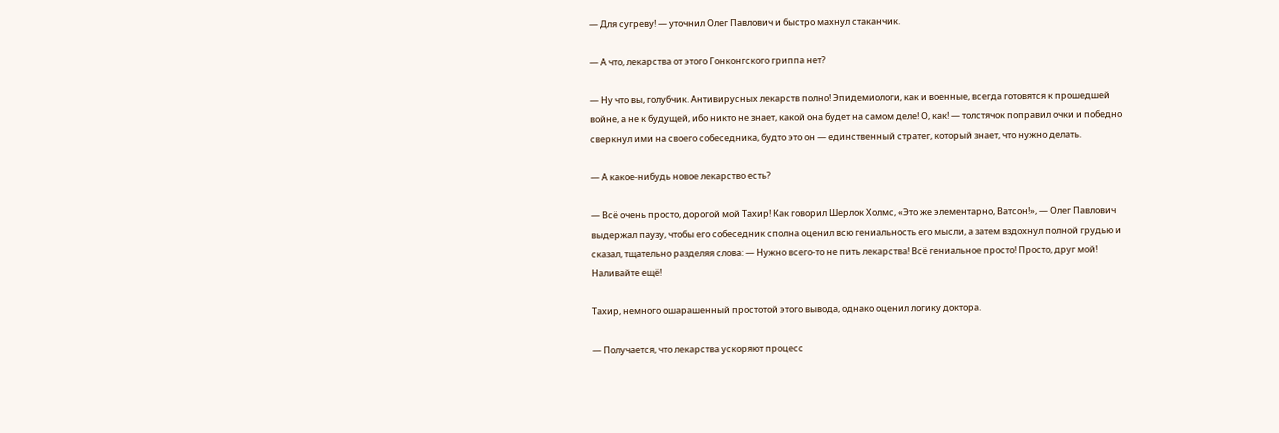— Для сугреву! — уточнил Олег Павлович и быстро махнул стаканчик.

— А что, лекарства от этого Гонконгского гриппа нет?

— Ну что вы, голубчик. Антивирусных лекарств полно! Эпидемиологи, как и военные, всегда готовятся к прошедшей войне, а не к будущей, ибо никто не знает, какой она будет на самом деле! О, как! — толстячок поправил очки и победно сверкнул ими на своего собеседника, будто это он — единственный стратег, который знает, что нужно делать.

— А какое-нибудь новое лекарство есть?

— Всё очень просто, дорогой мой Тахир! Как говорил Шерлок Холмс, «Это же элементарно, Ватсон!», — Олег Павлович выдержал паузу, чтобы его собеседник сполна оценил всю гениальность его мысли, а затем вздохнул полной грудью и сказал, тщательно разделяя слова: — Нужно всего-то не пить лекарства! Всё гениальное просто! Просто, друг мой! Наливайте ещё!

Тахир, немного ошарашенный простотой этого вывода, однако оценил логику доктора.

— Получается, что лекарства ускоряют процесс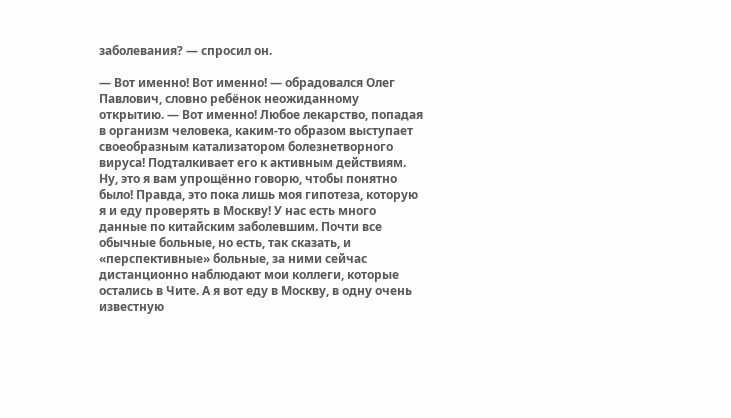заболевания? — спросил он.

— Вот именно! Вот именно! — обрадовался Олег Павлович, словно ребёнок неожиданному открытию. — Вот именно! Любое лекарство, попадая в организм человека, каким-то образом выступает своеобразным катализатором болезнетворного вируса! Подталкивает его к активным действиям. Ну, это я вам упрощённо говорю, чтобы понятно было! Правда, это пока лишь моя гипотеза, которую я и еду проверять в Москву! У нас есть много данные по китайским заболевшим. Почти все обычные больные, но есть, так сказать, и «перспективные» больные, за ними сейчас дистанционно наблюдают мои коллеги, которые остались в Чите. А я вот еду в Москву, в одну очень известную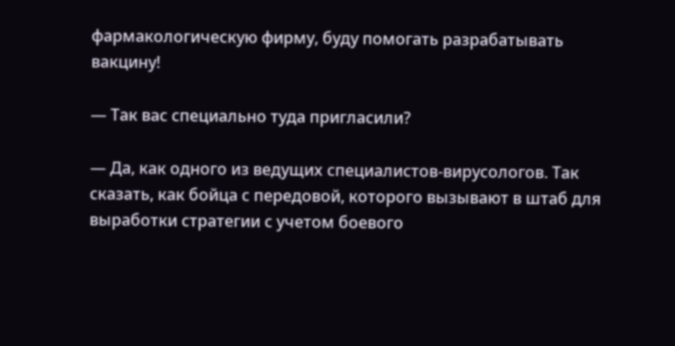фармакологическую фирму, буду помогать разрабатывать вакцину!

— Так вас специально туда пригласили?

— Да, как одного из ведущих специалистов-вирусологов. Так сказать, как бойца с передовой, которого вызывают в штаб для выработки стратегии с учетом боевого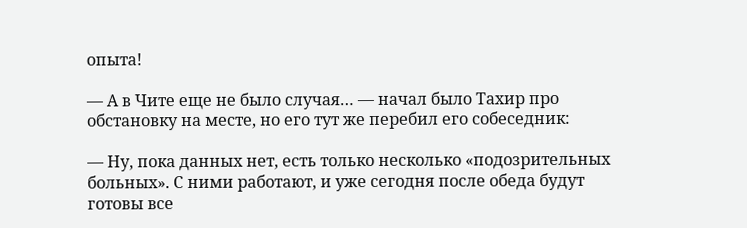опыта!

— А в Чите еще не было случая… — начал было Тахир про обстановку на месте, но его тут же перебил его собеседник:

— Ну, пока данных нет, есть только несколько «подозрительных больных». С ними работают, и уже сегодня после обеда будут готовы все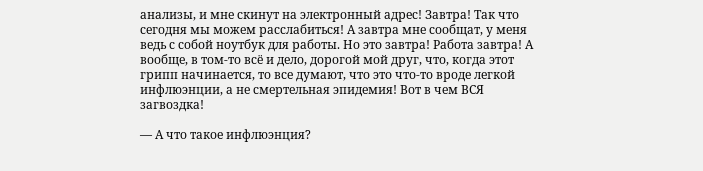анализы, и мне скинут на электронный адрес! Завтра! Так что сегодня мы можем расслабиться! А завтра мне сообщат, у меня ведь с собой ноутбук для работы. Но это завтра! Работа завтра! А вообще, в том-то всё и дело, дорогой мой друг, что, когда этот грипп начинается, то все думают, что это что-то вроде легкой инфлюэнции, а не смертельная эпидемия! Вот в чем ВСЯ загвоздка!

— А что такое инфлюэнция?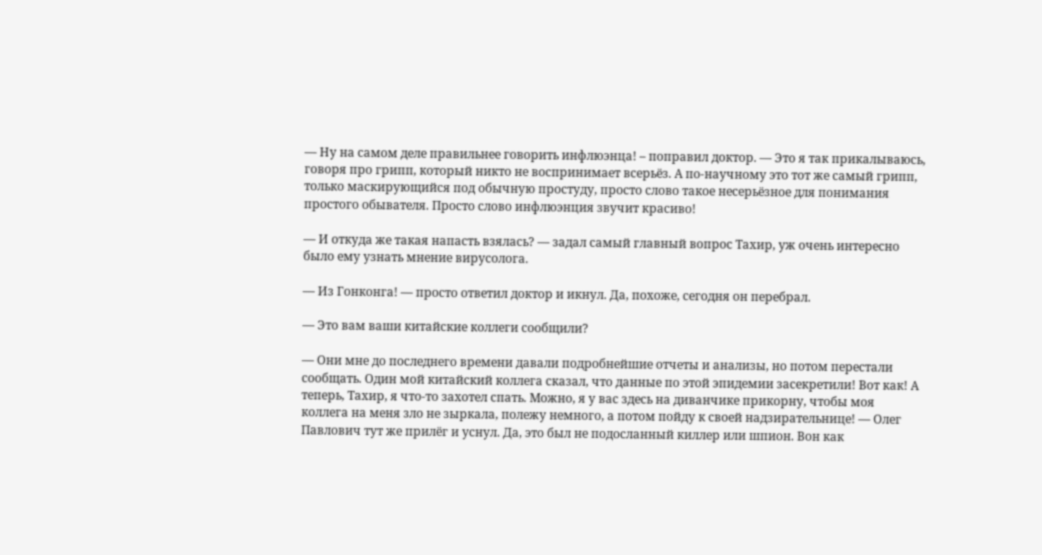— Ну на самом деле правильнее говорить инфлюэнца! – поправил доктор. — Это я так прикалываюсь, говоря про грипп, который никто не воспринимает всерьёз. А по-научному это тот же самый грипп, только маскирующийся под обычную простуду, просто слово такое несерьёзное для понимания простого обывателя. Просто слово инфлюэнция звучит красиво!

— И откуда же такая напасть взялась? — задал самый главный вопрос Тахир, уж очень интересно было ему узнать мнение вирусолога.

— Из Гонконга! — просто ответил доктор и икнул. Да, похоже, сегодня он перебрал.

— Это вам ваши китайские коллеги сообщили?

— Они мне до последнего времени давали подробнейшие отчеты и анализы, но потом перестали сообщать. Один мой китайский коллега сказал, что данные по этой эпидемии засекретили! Вот как! А теперь, Тахир, я что-то захотел спать. Можно, я у вас здесь на диванчике прикорну, чтобы моя коллега на меня зло не зыркала, полежу немного, а потом пойду к своей надзирательнице! — Олег Павлович тут же прилёг и уснул. Да, это был не подосланный киллер или шпион. Вон как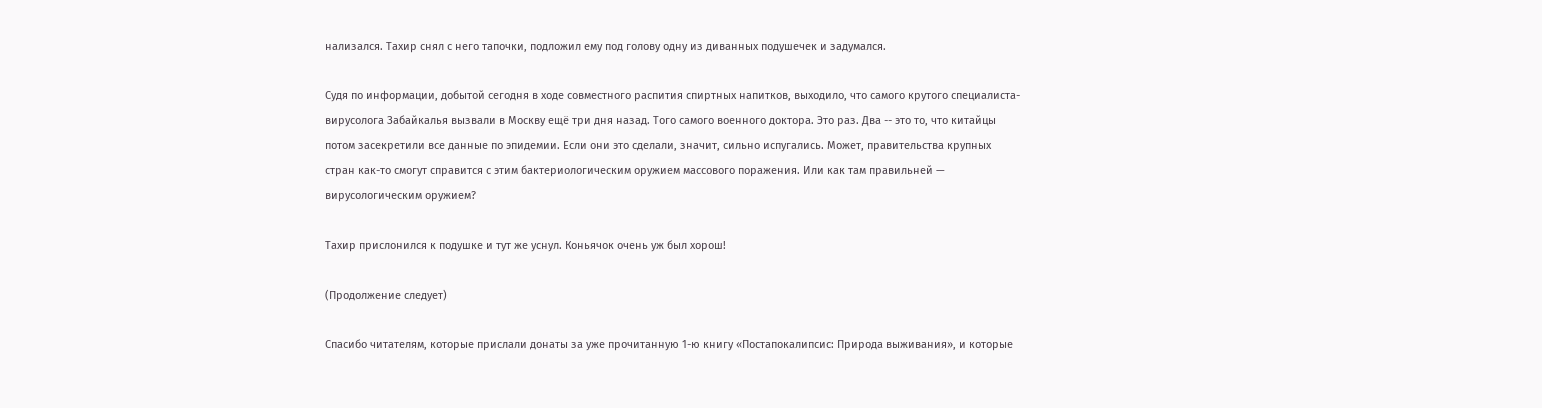нализался. Тахир снял с него тапочки, подложил ему под голову одну из диванных подушечек и задумался.

Судя по информации, добытой сегодня в ходе совместного распития спиртных напитков, выходило, что самого крутого специалиста-вирусолога Забайкалья вызвали в Москву ещё три дня назад. Того самого военного доктора. Это раз. Два -- это то, что китайцы потом засекретили все данные по эпидемии. Если они это сделали, значит, сильно испугались. Может, правительства крупных стран как-то смогут справится с этим бактериологическим оружием массового поражения. Или как там правильней — вирусологическим оружием?

Тахир прислонился к подушке и тут же уснул. Коньячок очень уж был хорош!

(Продолжение следует)

Спасибо читателям, которые прислали донаты за уже прочитанную 1-ю книгу «Постапокалипсис: Природа выживания», и которые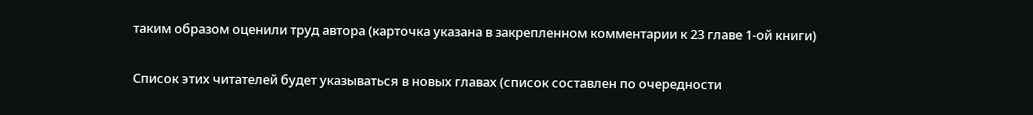таким образом оценили труд автора (карточка указана в закрепленном комментарии к 23 главе 1-ой книги)

Список этих читателей будет указываться в новых главах (список составлен по очередности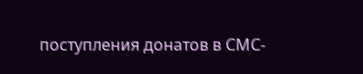поступления донатов в СМС-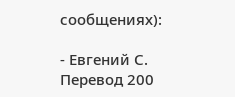сообщениях):

- Евгений С. Перевод 200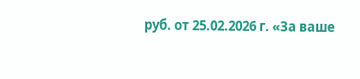руб. от 25.02.2026 г. «За ваше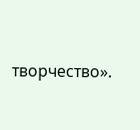творчество».